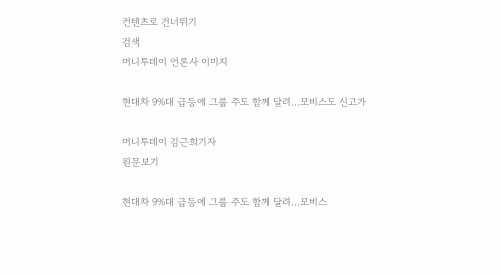컨텐츠로 건너뛰기
검색
머니투데이 언론사 이미지

현대차 9%대 급등에 그룹 주도 함께 달려…모비스도 신고가

머니투데이 김근희기자
원문보기

현대차 9%대 급등에 그룹 주도 함께 달려…모비스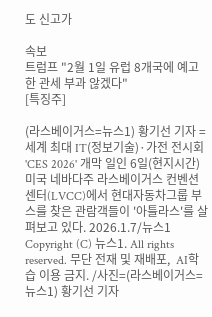도 신고가

속보
트럼프 "2월 1일 유럽 8개국에 예고한 관세 부과 않겠다"
[특징주]

(라스베이거스=뉴스1) 황기선 기자 = 세계 최대 IT(정보기술)·가전 전시회 'CES 2026' 개막 일인 6일(현지시간) 미국 네바다주 라스베이거스 컨벤션센터(LVCC)에서 현대자동차그룹 부스를 찾은 관람객들이 '아틀라스'를 살펴보고 있다. 2026.1.7/뉴스1  Copyright (C) 뉴스1. All rights reserved. 무단 전재 및 재배포,  AI학습 이용 금지. /사진=(라스베이거스=뉴스1) 황기선 기자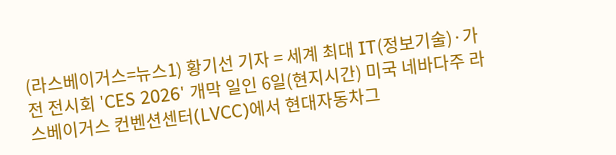(라스베이거스=뉴스1) 황기선 기자 = 세계 최대 IT(정보기술)·가전 전시회 'CES 2026' 개막 일인 6일(현지시간) 미국 네바다주 라스베이거스 컨벤션센터(LVCC)에서 현대자동차그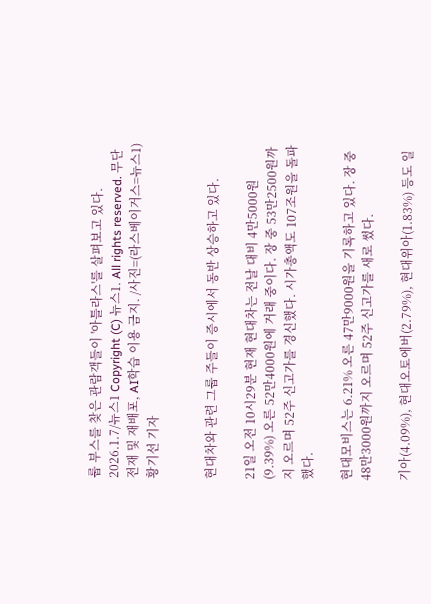룹 부스를 찾은 관람객들이 '아틀라스'를 살펴보고 있다. 2026.1.7/뉴스1 Copyright (C) 뉴스1. All rights reserved. 무단 전재 및 재배포, AI학습 이용 금지. /사진=(라스베이거스=뉴스1) 황기선 기자


현대차와 관련 그룹 주들이 증시에서 동반 상승하고 있다.

21일 오전 10시29분 현재 현대차는 전날 대비 4만5000원(9.39%) 오른 52만4000원에 거래 중이다. 장 중 53만2500원까지 오르며 52주 신고가를 경신했다. 시가총액도 107조원을 돌파했다.

현대모비스는 6.21% 오른 47만9000원을 기록하고 있다. 장 중 48만3000원까지 오르며 52주 신고가를 새로 썼다.

기아(4.09%), 현대오토에버(2.79%), 현대위아(1.83%) 등도 일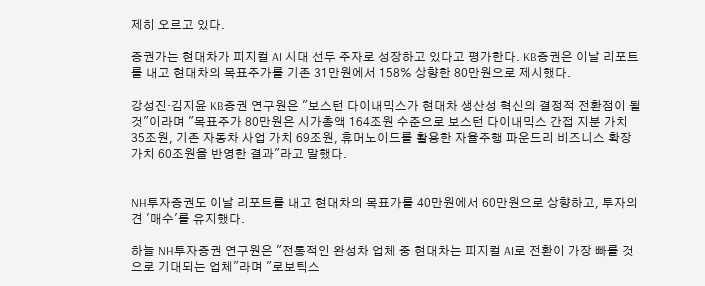제히 오르고 있다.

증권가는 현대차가 피지컬 AI 시대 선두 주자로 성장하고 있다고 평가한다. KB증권은 이날 리포트를 내고 현대차의 목표주가를 기존 31만원에서 158% 상향한 80만원으로 제시했다.

강성진·김지윤 KB증권 연구원은 "보스턴 다이내믹스가 현대차 생산성 혁신의 결정적 전환점이 될 것"이라며 "목표주가 80만원은 시가총액 164조원 수준으로 보스턴 다이내믹스 간접 지분 가치 35조원, 기존 자동차 사업 가치 69조원, 휴머노이드를 활용한 자율주행 파운드리 비즈니스 확장 가치 60조원을 반영한 결과"라고 말했다.


NH투자증권도 이날 리포트를 내고 현대차의 목표가를 40만원에서 60만원으로 상향하고, 투자의견 '매수'를 유지했다.

하늘 NH투자증권 연구원은 "전통적인 완성차 업체 중 현대차는 피지컬 AI로 전환이 가장 빠를 것으로 기대되는 업체"라며 "로보틱스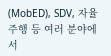(MobED), SDV, 자율주행 등 여러 분야에서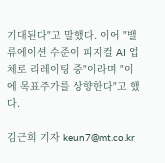기대된다"고 말했다. 이어 "밸류에이션 수준이 피지컬 AI 업체로 리레이팅 중"이라며 "이에 목표주가를 상향한다"고 했다.

김근희 기자 keun7@mt.co.kr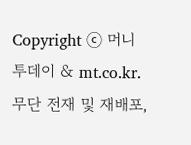Copyright ⓒ 머니투데이 & mt.co.kr. 무단 전재 및 재배포,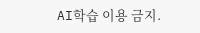AI학습 이용 금지.